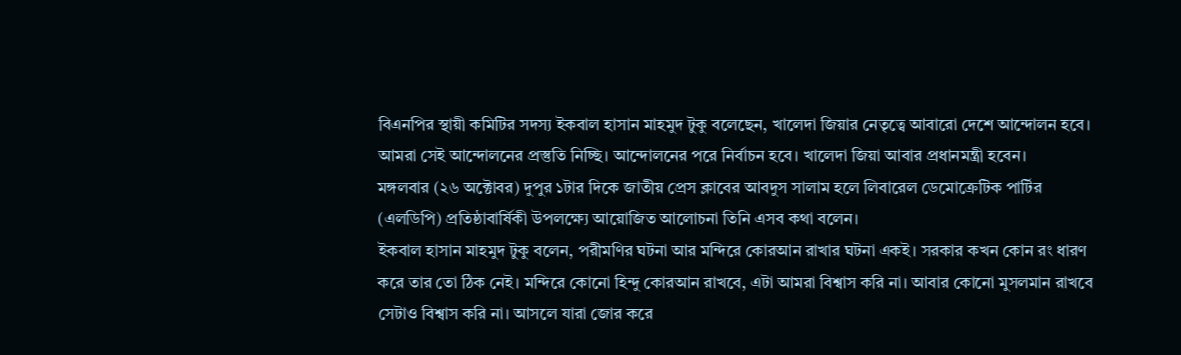বিএনপির স্থায়ী কমিটির সদস্য ইকবাল হাসান মাহমুদ টুকু বলেছেন, খালেদা জিয়ার নেতৃত্বে আবারো দেশে আন্দোলন হবে। আমরা সেই আন্দোলনের প্রস্তুতি নিচ্ছি। আন্দোলনের পরে নির্বাচন হবে। খালেদা জিয়া আবার প্রধানমন্ত্রী হবেন।
মঙ্গলবার (২৬ অক্টোবর) দুপুর ১টার দিকে জাতীয় প্রেস ক্লাবের আবদুস সালাম হলে লিবারেল ডেমোক্রেটিক পার্টির (এলডিপি) প্রতিষ্ঠাবার্ষিকী উপলক্ষ্যে আয়োজিত আলোচনা তিনি এসব কথা বলেন।
ইকবাল হাসান মাহমুদ টুকু বলেন, পরীমণির ঘটনা আর মন্দিরে কোরআন রাখার ঘটনা একই। সরকার কখন কোন রং ধারণ করে তার তো ঠিক নেই। মন্দিরে কোনো হিন্দু কোরআন রাখবে, এটা আমরা বিশ্বাস করি না। আবার কোনো মুসলমান রাখবে সেটাও বিশ্বাস করি না। আসলে যারা জোর করে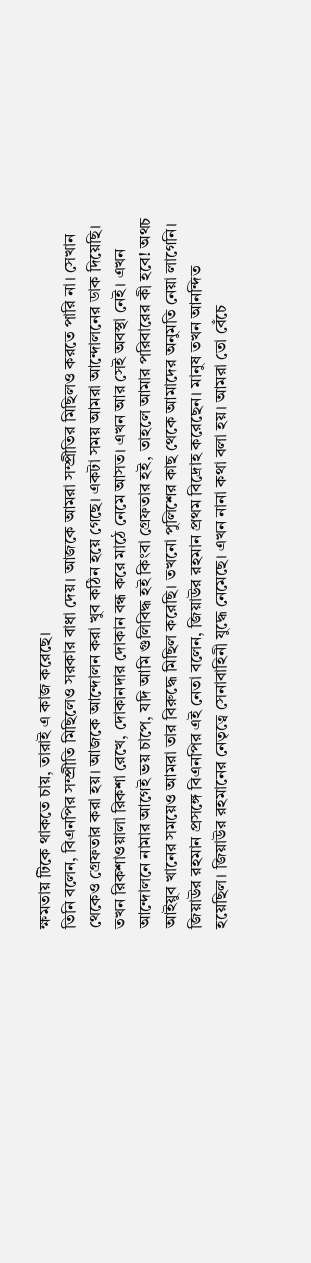ক্ষমতায় টিকে থাকতে চায়, তারাই এ কাজ করেছে।
তিনি বলেন, বিএনপির সম্প্রীতি মিছিলেও সরকার বাধা দেয়। আজকে আমরা সম্প্রীতির মিছিলও করতে পারি না। সেখান থেকেও গ্রেফতার করা হয়। আজকে আন্দোলন করা খুব কঠিন হয়ে গেছে। একটা সময় আমরা আন্দোলনের ডাক দিয়েছি। তখন রিকশাওয়ালা রিকশা রেখে, দোকানদার দোকান বন্ধ করে মাঠে নেমে আসত। এখন আর সেই অবস্থা নেই। এখন আন্দোলনে নামার আগেই ভয় চাপে, যদি আমি গুলিবিদ্ধ হই কিংবা গ্রেফতার হই, তাহলে আমার পরিবারের কী হবে! অথচ আইয়ুব খানের সময়েও আমরা তার বিরুদ্ধে মিছিল করেছি। তখনো পুলিশের কাছ থেকে আমাদের অনুমতি নেয়া লাগেনি।
জিয়াউর রহমান প্রসঙ্গে বিএনপির এই নেতা বলেন, জিয়াউর রহমান প্রথম বিদ্রোহ করেছেন। মানুষ তখন আনন্দিত হয়েছিল। জিয়াউর রহমানের নেতৃত্বে সেনাবাহিনী যুদ্ধে নেমেছে। এখন নানা কথা বলা হয়। আমরা তো বেঁচে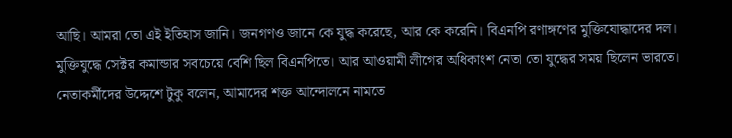আছি। আমরা তো এই ইতিহাস জানি। জনগণও জানে কে যুদ্ধ করেছে, আর কে করেনি। বিএনপি রণাঙ্গণের মুক্তিযোদ্ধাদের দল। মুক্তিযুদ্ধে সেক্টর কমান্ডার সবচেয়ে বেশি ছিল বিএনপিতে। আর আওয়ামী লীগের অধিকাংশ নেতা তো যুদ্ধের সময় ছিলেন ভারতে।
নেতাকর্মীদের উদ্দেশে টুকু বলেন, আমাদের শক্ত আন্দোলনে নামতে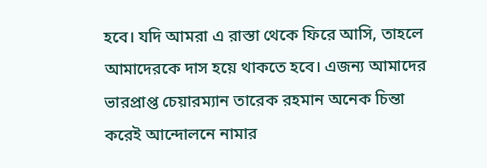হবে। যদি আমরা এ রাস্তা থেকে ফিরে আসি, তাহলে আমাদেরকে দাস হয়ে থাকতে হবে। এজন্য আমাদের ভারপ্রাপ্ত চেয়ারম্যান তারেক রহমান অনেক চিন্তা করেই আন্দোলনে নামার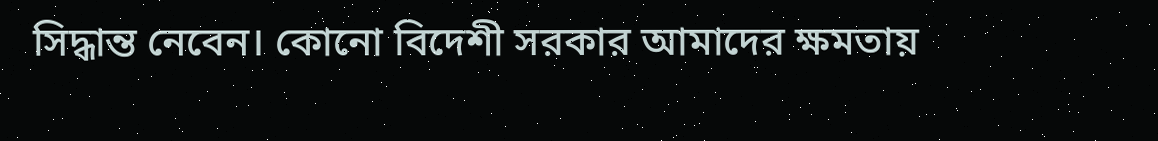সিদ্ধান্ত নেবেন। কোনো বিদেশী সরকার আমাদের ক্ষমতায়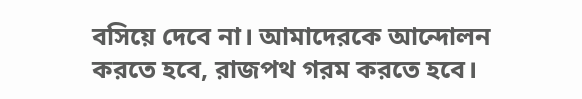বসিয়ে দেবে না। আমাদেরকে আন্দোলন করতে হবে, রাজপথ গরম করতে হবে।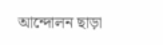আন্দোলন ছাড়া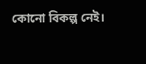কোনো বিকল্প নেই।